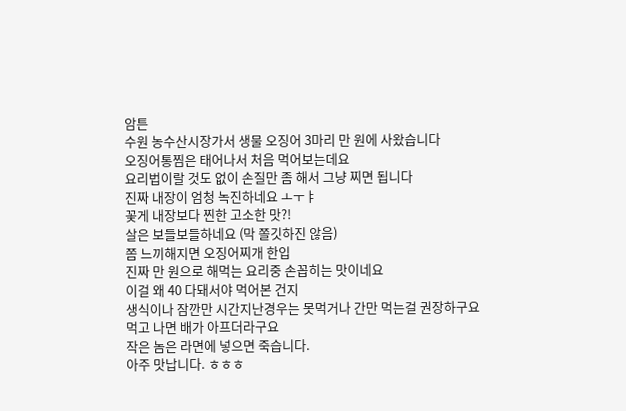암튼
수원 농수산시장가서 생물 오징어 3마리 만 원에 사왔습니다
오징어통찜은 태어나서 처음 먹어보는데요
요리법이랄 것도 없이 손질만 좀 해서 그냥 찌면 됩니다
진짜 내장이 엄청 녹진하네요 ㅗㅜㅑ
꽃게 내장보다 찐한 고소한 맛?!
살은 보들보들하네요 (막 쫄깃하진 않음)
쫌 느끼해지면 오징어찌개 한입
진짜 만 원으로 해먹는 요리중 손꼽히는 맛이네요
이걸 왜 40 다돼서야 먹어본 건지
생식이나 잠깐만 시간지난경우는 못먹거나 간만 먹는걸 권장하구요
먹고 나면 배가 아프더라구요
작은 놈은 라면에 넣으면 죽습니다.
아주 맛납니다. ㅎㅎㅎ